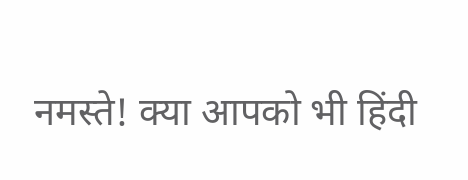नमस्ते! क्या आपको भी हिंदी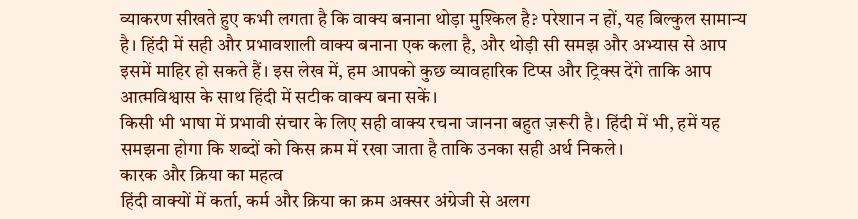व्याकरण सीखते हुए कभी लगता है कि वाक्य बनाना थोड़ा मुश्किल है? परेशान न हों, यह बिल्कुल सामान्य है। हिंदी में सही और प्रभावशाली वाक्य बनाना एक कला है, और थोड़ी सी समझ और अभ्यास से आप इसमें माहिर हो सकते हैं। इस लेख में, हम आपको कुछ व्यावहारिक टिप्स और ट्रिक्स देंगे ताकि आप आत्मविश्वास के साथ हिंदी में सटीक वाक्य बना सकें।
किसी भी भाषा में प्रभावी संचार के लिए सही वाक्य रचना जानना बहुत ज़रूरी है। हिंदी में भी, हमें यह समझना होगा कि शब्दों को किस क्रम में रखा जाता है ताकि उनका सही अर्थ निकले।
कारक और क्रिया का महत्व
हिंदी वाक्यों में कर्ता, कर्म और क्रिया का क्रम अक्सर अंग्रेजी से अलग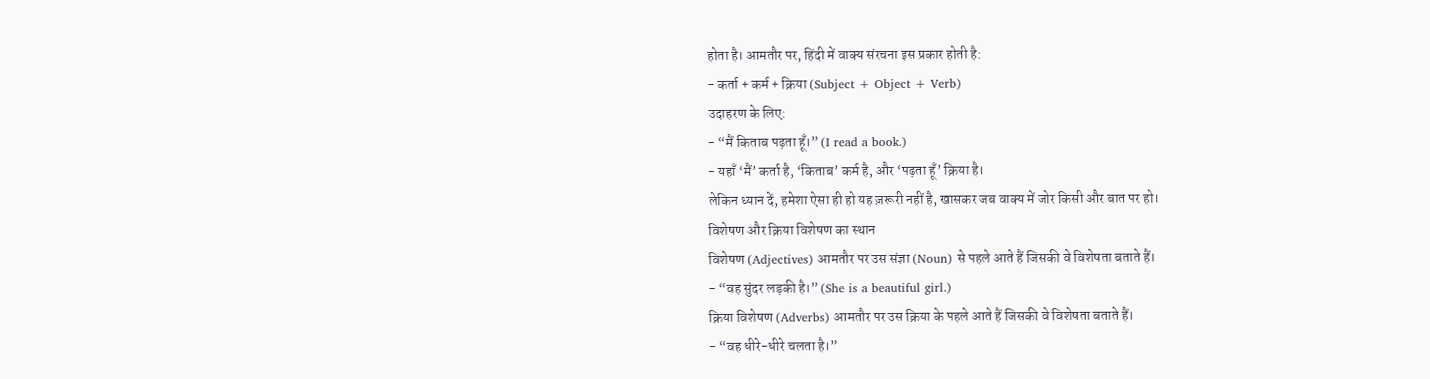होता है। आमतौर पर, हिंदी में वाक्य संरचना इस प्रकार होती है:
- कर्ता + कर्म + क्रिया (Subject + Object + Verb)
उदाहरण के लिए:
- “मैं किताब पढ़ता हूँ।” (I read a book.)
- यहाँ ‘मैं’ कर्ता है, ‘किताब’ कर्म है, और ‘पढ़ता हूँ’ क्रिया है।
लेकिन ध्यान दें, हमेशा ऐसा ही हो यह ज़रूरी नहीं है, खासकर जब वाक्य में जोर किसी और बात पर हो।
विशेषण और क्रिया विशेषण का स्थान
विशेषण (Adjectives) आमतौर पर उस संज्ञा (Noun) से पहले आते हैं जिसकी वे विशेषता बताते हैं।
- “वह सुंदर लड़की है।” (She is a beautiful girl.)
क्रिया विशेषण (Adverbs) आमतौर पर उस क्रिया के पहले आते हैं जिसकी वे विशेषता बताते हैं।
- “वह धीरे-धीरे चलता है।”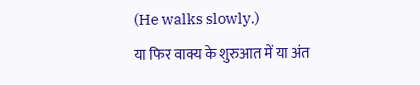(He walks slowly.)
या फिर वाक्य के शुरुआत में या अंत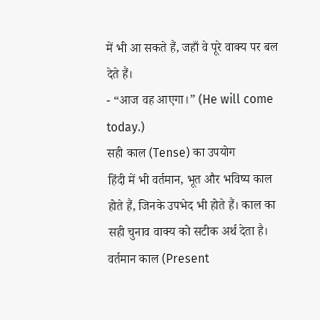में भी आ सकते हैं, जहाँ वे पूरे वाक्य पर बल देते हैं।
- “आज वह आएगा।” (He will come today.)
सही काल (Tense) का उपयोग
हिंदी में भी वर्तमान, भूत और भविष्य काल होते हैं, जिनके उपभेद भी होते हैं। काल का सही चुनाव वाक्य को सटीक अर्थ देता है।
वर्तमान काल (Present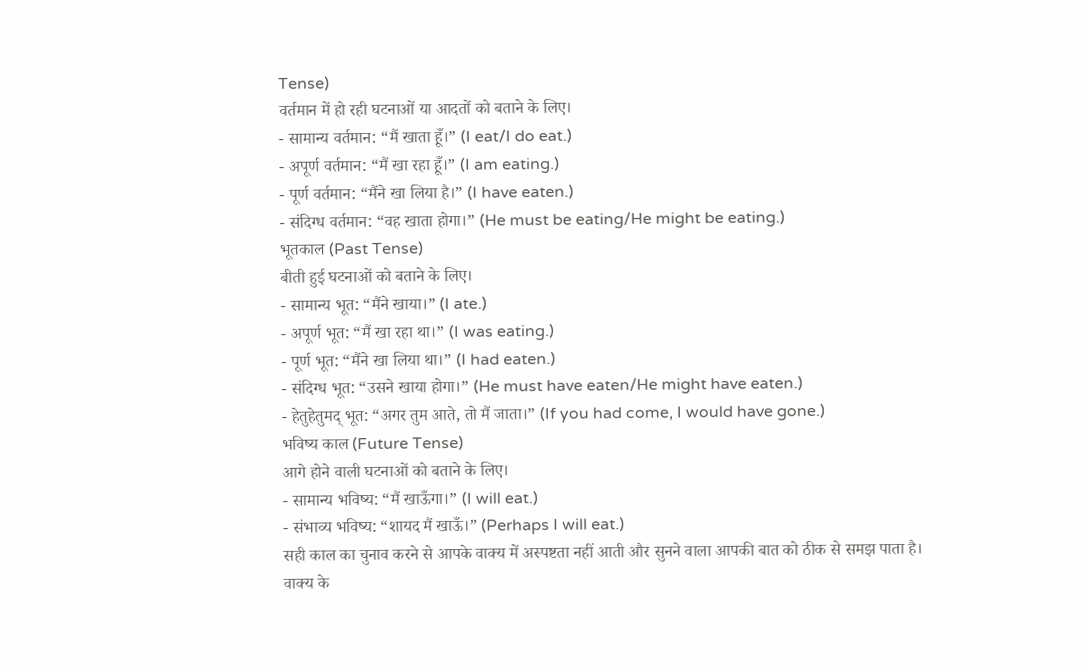Tense)
वर्तमान में हो रही घटनाओं या आदतों को बताने के लिए।
- सामान्य वर्तमान: “मैं खाता हूँ।” (I eat/I do eat.)
- अपूर्ण वर्तमान: “मैं खा रहा हूँ।” (I am eating.)
- पूर्ण वर्तमान: “मैंने खा लिया है।” (I have eaten.)
- संदिग्ध वर्तमान: “वह खाता होगा।” (He must be eating/He might be eating.)
भूतकाल (Past Tense)
बीती हुई घटनाओं को बताने के लिए।
- सामान्य भूत: “मैंने खाया।” (I ate.)
- अपूर्ण भूत: “मैं खा रहा था।” (I was eating.)
- पूर्ण भूत: “मैंने खा लिया था।” (I had eaten.)
- संदिग्ध भूत: “उसने खाया होगा।” (He must have eaten/He might have eaten.)
- हेतुहेतुमद् भूत: “अगर तुम आते, तो मैं जाता।” (If you had come, I would have gone.)
भविष्य काल (Future Tense)
आगे होने वाली घटनाओं को बताने के लिए।
- सामान्य भविष्य: “मैं खाऊँगा।” (I will eat.)
- संभाव्य भविष्य: “शायद मैं खाऊँ।” (Perhaps I will eat.)
सही काल का चुनाव करने से आपके वाक्य में अस्पष्टता नहीं आती और सुनने वाला आपकी बात को ठीक से समझ पाता है।
वाक्य के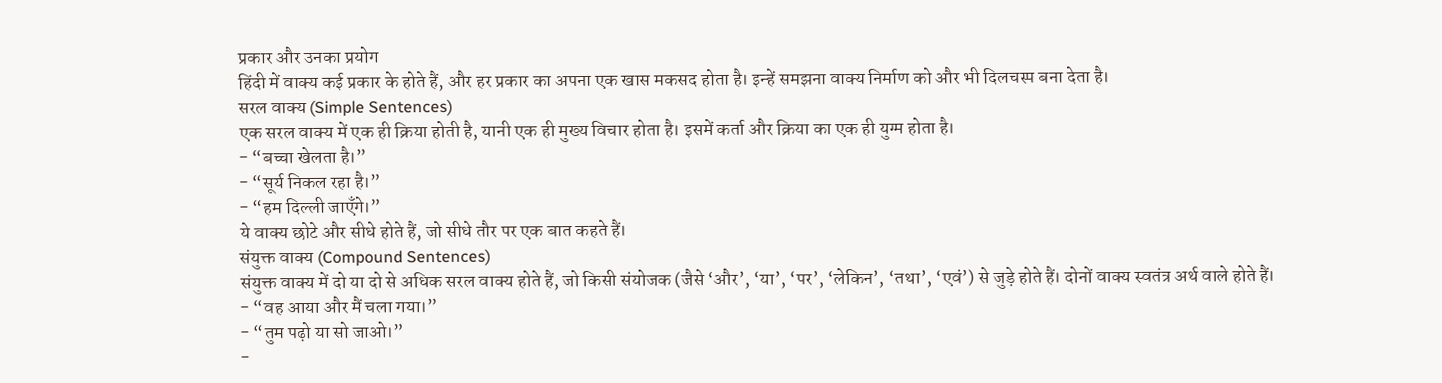प्रकार और उनका प्रयोग
हिंदी में वाक्य कई प्रकार के होते हैं, और हर प्रकार का अपना एक खास मकसद होता है। इन्हें समझना वाक्य निर्माण को और भी दिलचस्प बना देता है।
सरल वाक्य (Simple Sentences)
एक सरल वाक्य में एक ही क्रिया होती है, यानी एक ही मुख्य विचार होता है। इसमें कर्ता और क्रिया का एक ही युग्म होता है।
- “बच्चा खेलता है।”
- “सूर्य निकल रहा है।”
- “हम दिल्ली जाएँगे।”
ये वाक्य छोटे और सीधे होते हैं, जो सीधे तौर पर एक बात कहते हैं।
संयुक्त वाक्य (Compound Sentences)
संयुक्त वाक्य में दो या दो से अधिक सरल वाक्य होते हैं, जो किसी संयोजक (जैसे ‘और’, ‘या’, ‘पर’, ‘लेकिन’, ‘तथा’, ‘एवं’) से जुड़े होते हैं। दोनों वाक्य स्वतंत्र अर्थ वाले होते हैं।
- “वह आया और मैं चला गया।”
- “तुम पढ़ो या सो जाओ।”
-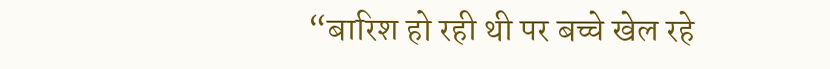“बारिश हो रही थी पर बच्चे खेल रहे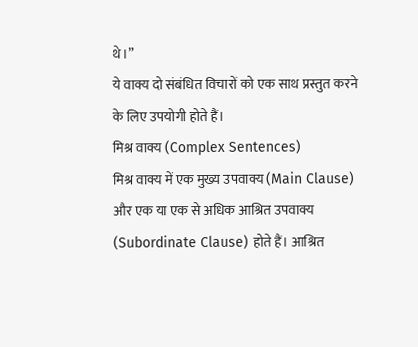थे।”
ये वाक्य दो संबंधित विचारों को एक साथ प्रस्तुत करने के लिए उपयोगी होते हैं।
मिश्र वाक्य (Complex Sentences)
मिश्र वाक्य में एक मुख्य उपवाक्य (Main Clause) और एक या एक से अधिक आश्रित उपवाक्य (Subordinate Clause) होते हैं। आश्रित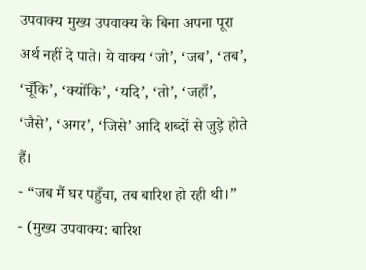उपवाक्य मुख्य उपवाक्य के बिना अपना पूरा अर्थ नहीं दे पाते। ये वाक्य ‘जो’, ‘जब’, ‘तब’, ‘चूँकि’, ‘क्योंकि’, ‘यदि’, ‘तो’, ‘जहाँ’, ‘जैसे’, ‘अगर’, ‘जिसे’ आदि शब्दों से जुड़े होते हैं।
- “जब मैं घर पहुँचा, तब बारिश हो रही थी।”
- (मुख्य उपवाक्य: बारिश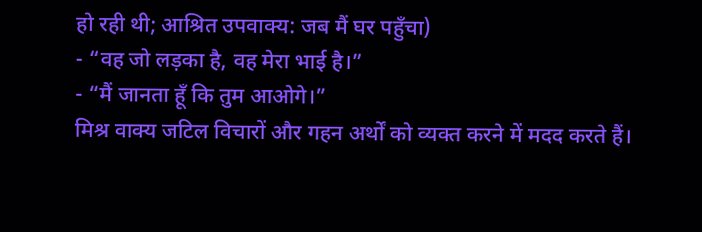हो रही थी; आश्रित उपवाक्य: जब मैं घर पहुँचा)
- “वह जो लड़का है, वह मेरा भाई है।”
- “मैं जानता हूँ कि तुम आओगे।”
मिश्र वाक्य जटिल विचारों और गहन अर्थों को व्यक्त करने में मदद करते हैं।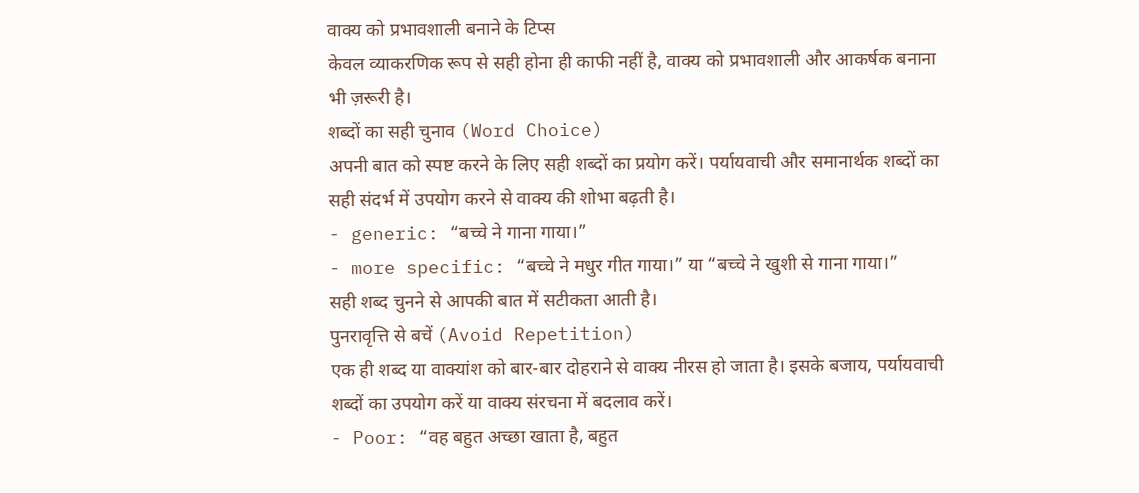वाक्य को प्रभावशाली बनाने के टिप्स
केवल व्याकरणिक रूप से सही होना ही काफी नहीं है, वाक्य को प्रभावशाली और आकर्षक बनाना भी ज़रूरी है।
शब्दों का सही चुनाव (Word Choice)
अपनी बात को स्पष्ट करने के लिए सही शब्दों का प्रयोग करें। पर्यायवाची और समानार्थक शब्दों का सही संदर्भ में उपयोग करने से वाक्य की शोभा बढ़ती है।
- generic: “बच्चे ने गाना गाया।”
- more specific: “बच्चे ने मधुर गीत गाया।” या “बच्चे ने खुशी से गाना गाया।”
सही शब्द चुनने से आपकी बात में सटीकता आती है।
पुनरावृत्ति से बचें (Avoid Repetition)
एक ही शब्द या वाक्यांश को बार-बार दोहराने से वाक्य नीरस हो जाता है। इसके बजाय, पर्यायवाची शब्दों का उपयोग करें या वाक्य संरचना में बदलाव करें।
- Poor: “वह बहुत अच्छा खाता है, बहुत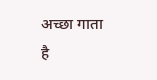अच्छा गाता है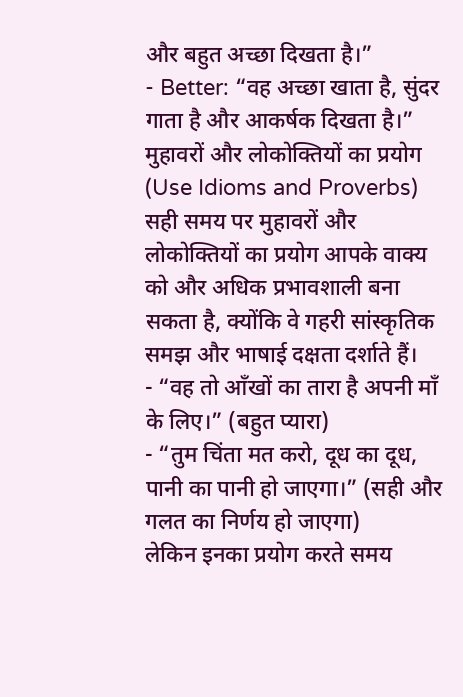और बहुत अच्छा दिखता है।”
- Better: “वह अच्छा खाता है, सुंदर गाता है और आकर्षक दिखता है।”
मुहावरों और लोकोक्तियों का प्रयोग (Use Idioms and Proverbs)
सही समय पर मुहावरों और लोकोक्तियों का प्रयोग आपके वाक्य को और अधिक प्रभावशाली बना सकता है, क्योंकि वे गहरी सांस्कृतिक समझ और भाषाई दक्षता दर्शाते हैं।
- “वह तो आँखों का तारा है अपनी माँ के लिए।” (बहुत प्यारा)
- “तुम चिंता मत करो, दूध का दूध, पानी का पानी हो जाएगा।” (सही और गलत का निर्णय हो जाएगा)
लेकिन इनका प्रयोग करते समय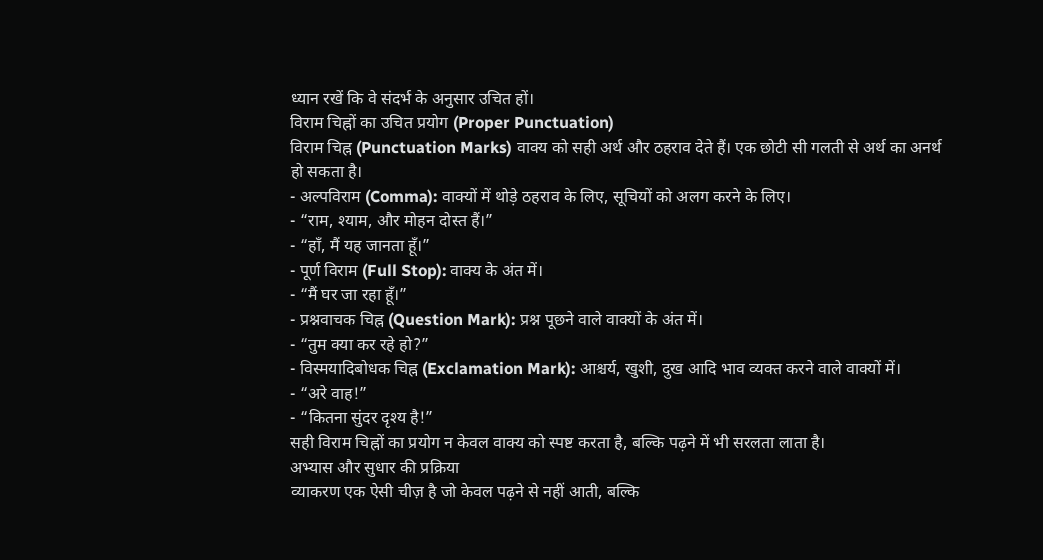ध्यान रखें कि वे संदर्भ के अनुसार उचित हों।
विराम चिह्नों का उचित प्रयोग (Proper Punctuation)
विराम चिह्न (Punctuation Marks) वाक्य को सही अर्थ और ठहराव देते हैं। एक छोटी सी गलती से अर्थ का अनर्थ हो सकता है।
- अल्पविराम (Comma): वाक्यों में थोड़े ठहराव के लिए, सूचियों को अलग करने के लिए।
- “राम, श्याम, और मोहन दोस्त हैं।”
- “हाँ, मैं यह जानता हूँ।”
- पूर्ण विराम (Full Stop): वाक्य के अंत में।
- “मैं घर जा रहा हूँ।”
- प्रश्नवाचक चिह्न (Question Mark): प्रश्न पूछने वाले वाक्यों के अंत में।
- “तुम क्या कर रहे हो?”
- विस्मयादिबोधक चिह्न (Exclamation Mark): आश्चर्य, खुशी, दुख आदि भाव व्यक्त करने वाले वाक्यों में।
- “अरे वाह!”
- “कितना सुंदर दृश्य है!”
सही विराम चिह्नों का प्रयोग न केवल वाक्य को स्पष्ट करता है, बल्कि पढ़ने में भी सरलता लाता है।
अभ्यास और सुधार की प्रक्रिया
व्याकरण एक ऐसी चीज़ है जो केवल पढ़ने से नहीं आती, बल्कि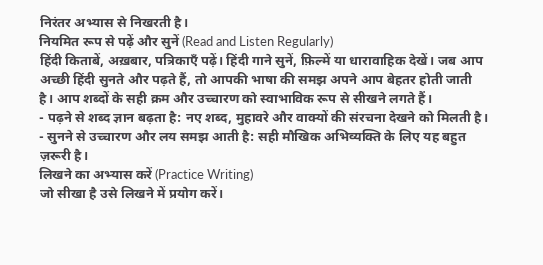निरंतर अभ्यास से निखरती है।
नियमित रूप से पढ़ें और सुनें (Read and Listen Regularly)
हिंदी किताबें, अख़बार, पत्रिकाएँ पढ़ें। हिंदी गाने सुनें, फ़िल्में या धारावाहिक देखें। जब आप अच्छी हिंदी सुनते और पढ़ते हैं, तो आपकी भाषा की समझ अपने आप बेहतर होती जाती है। आप शब्दों के सही क्रम और उच्चारण को स्वाभाविक रूप से सीखने लगते हैं।
- पढ़ने से शब्द ज्ञान बढ़ता है: नए शब्द, मुहावरे और वाक्यों की संरचना देखने को मिलती है।
- सुनने से उच्चारण और लय समझ आती है: सही मौखिक अभिव्यक्ति के लिए यह बहुत ज़रूरी है।
लिखने का अभ्यास करें (Practice Writing)
जो सीखा है उसे लिखने में प्रयोग करें।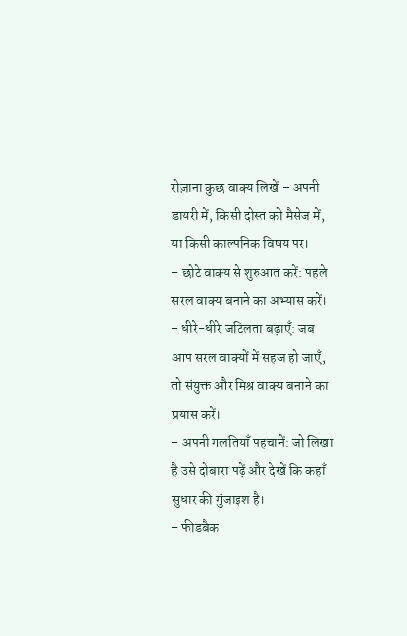रोज़ाना कुछ वाक्य लिखें – अपनी डायरी में, किसी दोस्त को मैसेज में, या किसी काल्पनिक विषय पर।
- छोटे वाक्य से शुरुआत करें: पहले सरल वाक्य बनाने का अभ्यास करें।
- धीरे-धीरे जटिलता बढ़ाएँ: जब आप सरल वाक्यों में सहज हो जाएँ, तो संयुक्त और मिश्र वाक्य बनाने का प्रयास करें।
- अपनी गलतियाँ पहचानें: जो लिखा है उसे दोबारा पढ़ें और देखें कि कहाँ सुधार की गुंजाइश है।
- फीडबैक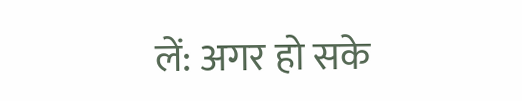लें: अगर हो सके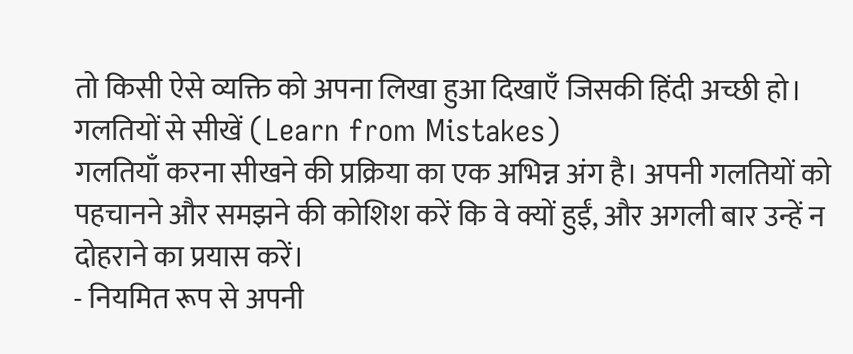तो किसी ऐसे व्यक्ति को अपना लिखा हुआ दिखाएँ जिसकी हिंदी अच्छी हो।
गलतियों से सीखें (Learn from Mistakes)
गलतियाँ करना सीखने की प्रक्रिया का एक अभिन्न अंग है। अपनी गलतियों को पहचानने और समझने की कोशिश करें कि वे क्यों हुईं, और अगली बार उन्हें न दोहराने का प्रयास करें।
- नियमित रूप से अपनी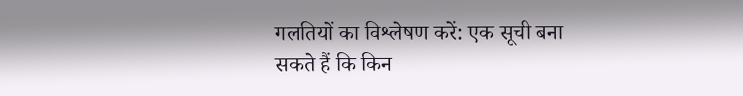गलतियों का विश्लेषण करें: एक सूची बना सकते हैं कि किन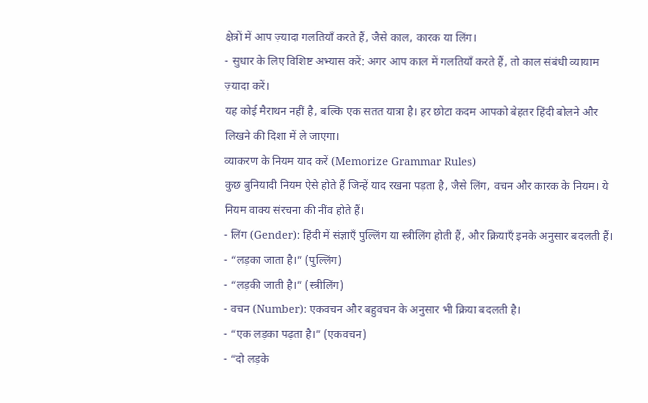क्षेत्रों में आप ज़्यादा गलतियाँ करते हैं, जैसे काल, कारक या लिंग।
- सुधार के लिए विशिष्ट अभ्यास करें: अगर आप काल में गलतियाँ करते हैं, तो काल संबंधी व्यायाम ज़्यादा करें।
यह कोई मैराथन नहीं है, बल्कि एक सतत यात्रा है। हर छोटा कदम आपको बेहतर हिंदी बोलने और लिखने की दिशा में ले जाएगा।
व्याकरण के नियम याद करें (Memorize Grammar Rules)
कुछ बुनियादी नियम ऐसे होते हैं जिन्हें याद रखना पड़ता है, जैसे लिंग, वचन और कारक के नियम। ये नियम वाक्य संरचना की नींव होते हैं।
- लिंग (Gender): हिंदी में संज्ञाएँ पुल्लिंग या स्त्रीलिंग होती हैं, और क्रियाएँ इनके अनुसार बदलती हैं।
- “लड़का जाता है।” (पुल्लिंग)
- “लड़की जाती है।” (स्त्रीलिंग)
- वचन (Number): एकवचन और बहुवचन के अनुसार भी क्रिया बदलती है।
- “एक लड़का पढ़ता है।” (एकवचन)
- “दो लड़के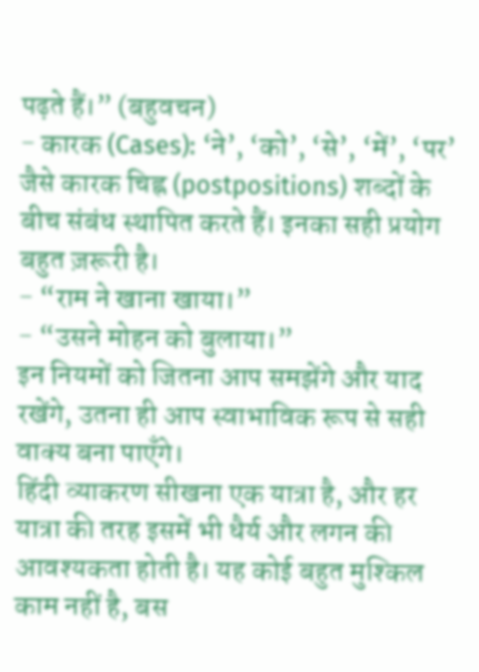पढ़ते हैं।” (बहुवचन)
- कारक (Cases): ‘ने’, ‘को’, ‘से’, ‘में’, ‘पर’ जैसे कारक चिह्न (postpositions) शब्दों के बीच संबंध स्थापित करते हैं। इनका सही प्रयोग बहुत ज़रूरी है।
- “राम ने खाना खाया।”
- “उसने मोहन को बुलाया।”
इन नियमों को जितना आप समझेंगे और याद रखेंगे, उतना ही आप स्वाभाविक रूप से सही वाक्य बना पाएँगे।
हिंदी व्याकरण सीखना एक यात्रा है, और हर यात्रा की तरह इसमें भी धैर्य और लगन की आवश्यकता होती है। यह कोई बहुत मुश्किल काम नहीं है, बस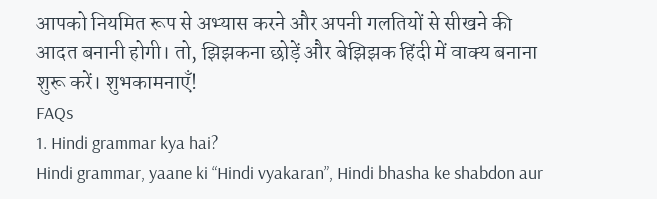आपको नियमित रूप से अभ्यास करने और अपनी गलतियों से सीखने की आदत बनानी होगी। तो, झिझकना छोड़ें और बेझिझक हिंदी में वाक्य बनाना शुरू करें। शुभकामनाएँ!
FAQs
1. Hindi grammar kya hai?
Hindi grammar, yaane ki “Hindi vyakaran”, Hindi bhasha ke shabdon aur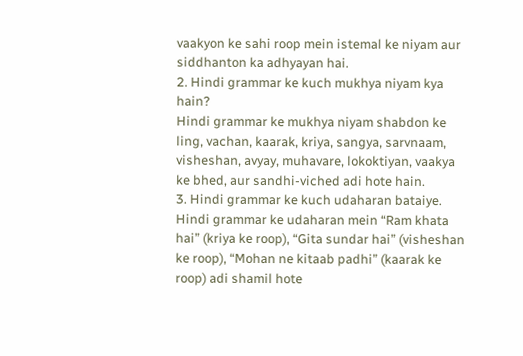vaakyon ke sahi roop mein istemal ke niyam aur siddhanton ka adhyayan hai.
2. Hindi grammar ke kuch mukhya niyam kya hain?
Hindi grammar ke mukhya niyam shabdon ke ling, vachan, kaarak, kriya, sangya, sarvnaam, visheshan, avyay, muhavare, lokoktiyan, vaakya ke bhed, aur sandhi-viched adi hote hain.
3. Hindi grammar ke kuch udaharan bataiye.
Hindi grammar ke udaharan mein “Ram khata hai” (kriya ke roop), “Gita sundar hai” (visheshan ke roop), “Mohan ne kitaab padhi” (kaarak ke roop) adi shamil hote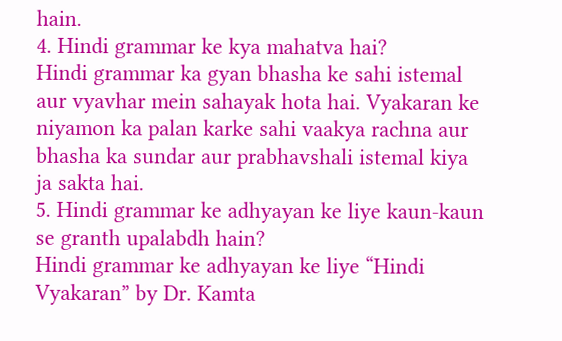hain.
4. Hindi grammar ke kya mahatva hai?
Hindi grammar ka gyan bhasha ke sahi istemal aur vyavhar mein sahayak hota hai. Vyakaran ke niyamon ka palan karke sahi vaakya rachna aur bhasha ka sundar aur prabhavshali istemal kiya ja sakta hai.
5. Hindi grammar ke adhyayan ke liye kaun-kaun se granth upalabdh hain?
Hindi grammar ke adhyayan ke liye “Hindi Vyakaran” by Dr. Kamta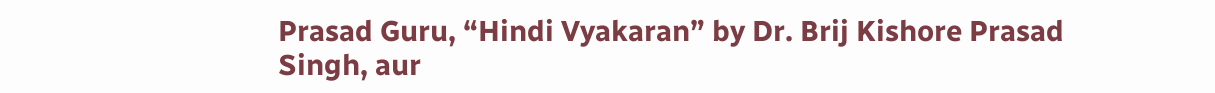Prasad Guru, “Hindi Vyakaran” by Dr. Brij Kishore Prasad Singh, aur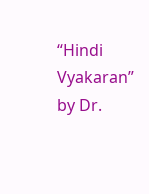“Hindi Vyakaran” by Dr.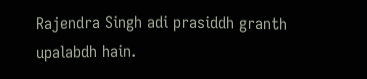Rajendra Singh adi prasiddh granth upalabdh hain.